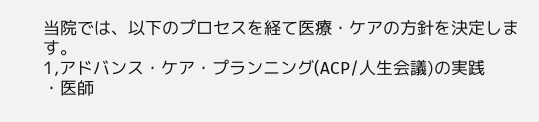当院では、以下のプロセスを経て医療・ケアの方針を決定します。
1,アドバンス・ケア・プランニング(ACP/人生会議)の実践
・医師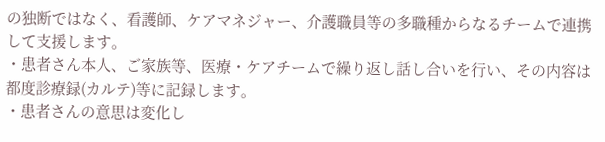の独断ではなく、看護師、ケアマネジャー、介護職員等の多職種からなるチームで連携して支援します。
・患者さん本人、ご家族等、医療・ケアチームで繰り返し話し合いを行い、その内容は都度診療録(カルテ)等に記録します。
・患者さんの意思は変化し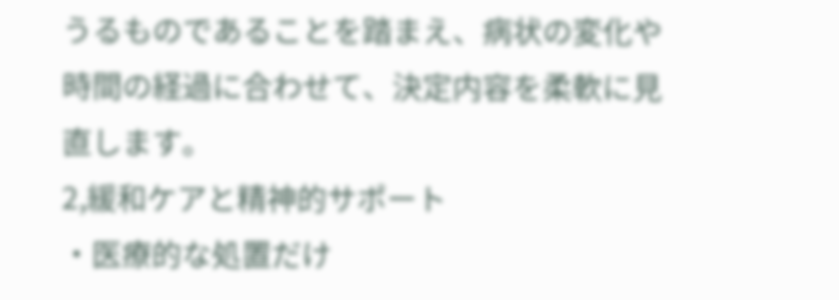うるものであることを踏まえ、病状の変化や時間の経過に合わせて、決定内容を柔軟に見直します。
2,緩和ケアと精神的サポート
・医療的な処置だけ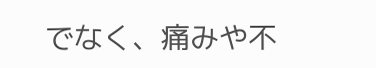でなく、痛みや不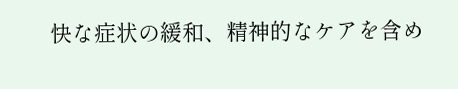快な症状の緩和、精神的なケアを含め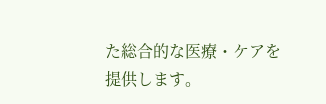た総合的な医療・ケアを提供します。